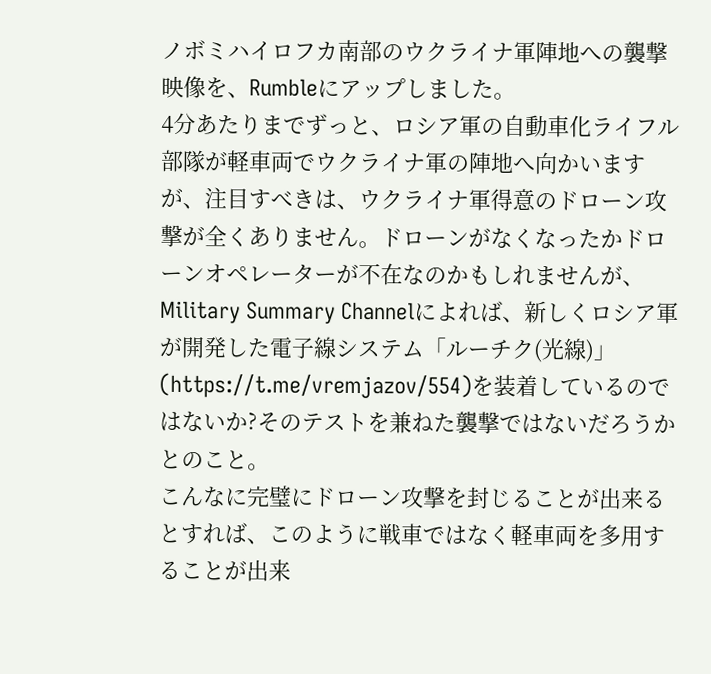ノボミハイロフカ南部のウクライナ軍陣地への襲撃映像を、Rumbleにアップしました。
4分あたりまでずっと、ロシア軍の自動車化ライフル部隊が軽車両でウクライナ軍の陣地へ向かいますが、注目すべきは、ウクライナ軍得意のドローン攻撃が全くありません。ドローンがなくなったかドローンオペレーターが不在なのかもしれませんが、Military Summary Channelによれば、新しくロシア軍が開発した電子線システム「ルーチク(光線)」(https://t.me/vremjazov/554)を装着しているのではないか?そのテストを兼ねた襲撃ではないだろうかとのこと。
こんなに完璧にドローン攻撃を封じることが出来るとすれば、このように戦車ではなく軽車両を多用することが出来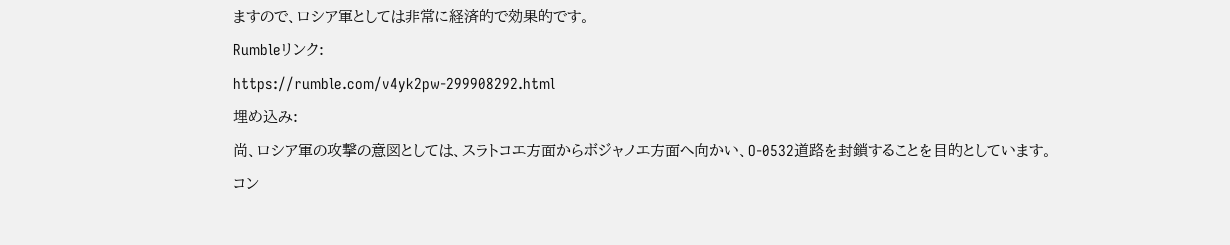ますので、ロシア軍としては非常に経済的で効果的です。
Rumbleリンク:
https://rumble.com/v4yk2pw-299908292.html
埋め込み:
尚、ロシア軍の攻撃の意図としては、スラトコエ方面からボジャノエ方面へ向かい、O-0532道路を封鎖することを目的としています。コン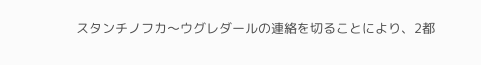スタンチノフカ〜ウグレダールの連絡を切ることにより、2都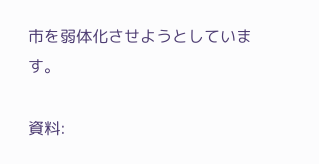市を弱体化させようとしています。

資料: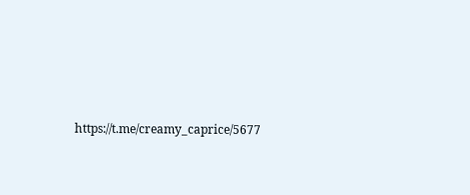https://t.me/creamy_caprice/5677